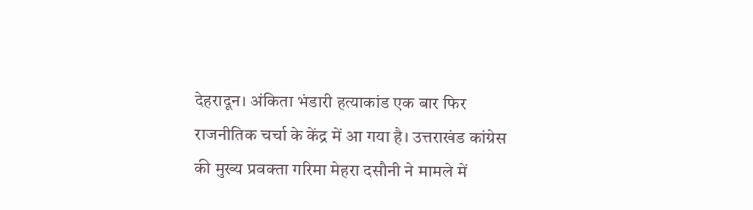देहरादून। अंकिता भंडारी हत्याकांड एक बार फिर राजनीतिक चर्चा के केंद्र में आ गया है। उत्तराखंड कांग्रेस की मुख्य प्रवक्ता गरिमा मेहरा दसौनी ने मामले में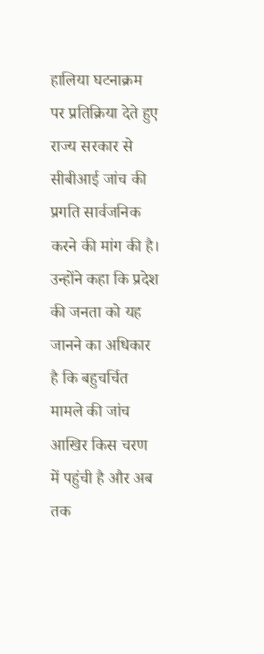हालिया घटनाक्रम पर प्रतिक्रिया देते हुए राज्य सरकार से सीबीआई जांच की प्रगति सार्वजनिक करने की मांग की है। उन्होंने कहा कि प्रदेश की जनता को यह जानने का अधिकार है कि बहुचर्चित मामले की जांच आखिर किस चरण में पहुंची है और अब तक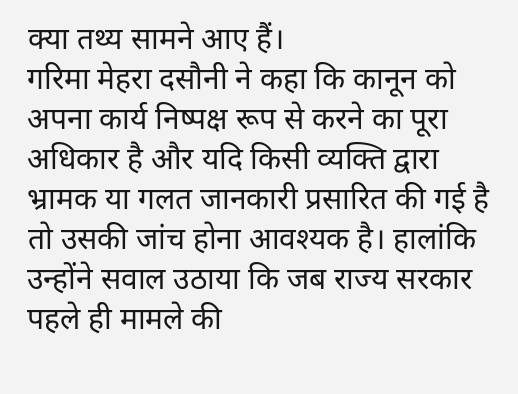क्या तथ्य सामने आए हैं।
गरिमा मेहरा दसौनी ने कहा कि कानून को अपना कार्य निष्पक्ष रूप से करने का पूरा अधिकार है और यदि किसी व्यक्ति द्वारा भ्रामक या गलत जानकारी प्रसारित की गई है तो उसकी जांच होना आवश्यक है। हालांकि उन्होंने सवाल उठाया कि जब राज्य सरकार पहले ही मामले की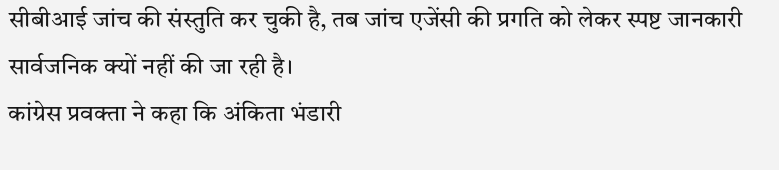सीबीआई जांच की संस्तुति कर चुकी है, तब जांच एजेंसी की प्रगति को लेकर स्पष्ट जानकारी सार्वजनिक क्यों नहीं की जा रही है।
कांग्रेस प्रवक्ता ने कहा कि अंकिता भंडारी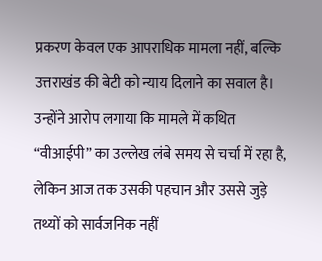प्रकरण केवल एक आपराधिक मामला नहीं, बल्कि उत्तराखंड की बेटी को न्याय दिलाने का सवाल है। उन्होंने आरोप लगाया कि मामले में कथित “वीआईपी” का उल्लेख लंबे समय से चर्चा में रहा है, लेकिन आज तक उसकी पहचान और उससे जुड़े तथ्यों को सार्वजनिक नहीं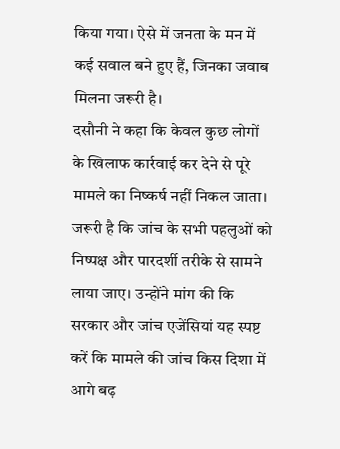किया गया। ऐसे में जनता के मन में कई सवाल बने हुए हैं, जिनका जवाब मिलना जरूरी है।
दसौनी ने कहा कि केवल कुछ लोगों के खिलाफ कार्रवाई कर देने से पूरे मामले का निष्कर्ष नहीं निकल जाता। जरूरी है कि जांच के सभी पहलुओं को निष्पक्ष और पारदर्शी तरीके से सामने लाया जाए। उन्होंने मांग की कि सरकार और जांच एजेंसियां यह स्पष्ट करें कि मामले की जांच किस दिशा में आगे बढ़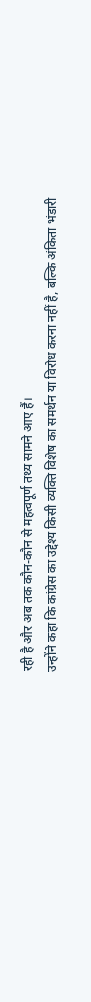रही है और अब तक कौन-कौन से महत्वपूर्ण तथ्य सामने आए हैं।
उन्होंने कहा कि कांग्रेस का उद्देश्य किसी व्यक्ति विशेष का समर्थन या विरोध करना नहीं है, बल्कि अंकिता भंडारी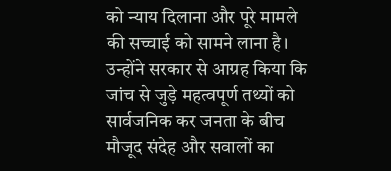को न्याय दिलाना और पूरे मामले की सच्चाई को सामने लाना है। उन्होंने सरकार से आग्रह किया कि जांच से जुड़े महत्वपूर्ण तथ्यों को सार्वजनिक कर जनता के बीच मौजूद संदेह और सवालों का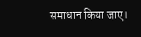समाधान किया जाए।